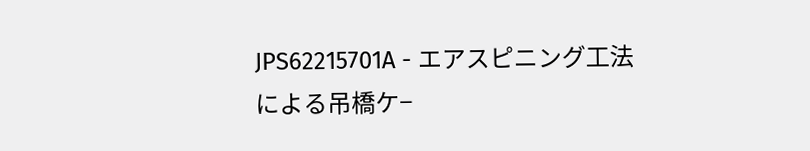JPS62215701A - エアスピニング工法による吊橋ケ−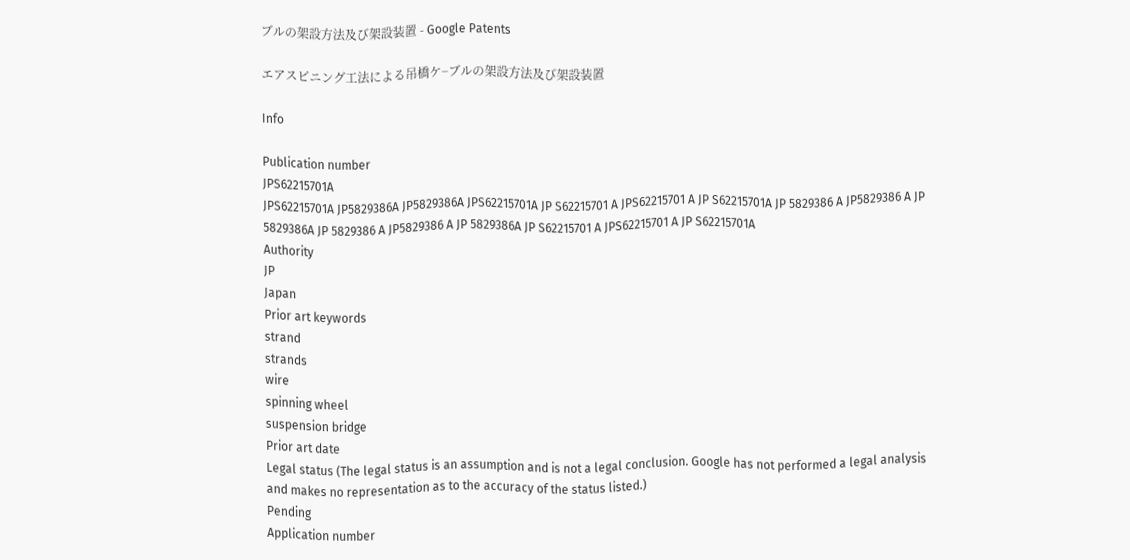ブルの架設方法及び架設装置 - Google Patents

エアスピニング工法による吊橋ケ−ブルの架設方法及び架設装置

Info

Publication number
JPS62215701A
JPS62215701A JP5829386A JP5829386A JPS62215701A JP S62215701 A JPS62215701 A JP S62215701A JP 5829386 A JP5829386 A JP 5829386A JP 5829386 A JP5829386 A JP 5829386A JP S62215701 A JPS62215701 A JP S62215701A
Authority
JP
Japan
Prior art keywords
strand
strands
wire
spinning wheel
suspension bridge
Prior art date
Legal status (The legal status is an assumption and is not a legal conclusion. Google has not performed a legal analysis and makes no representation as to the accuracy of the status listed.)
Pending
Application number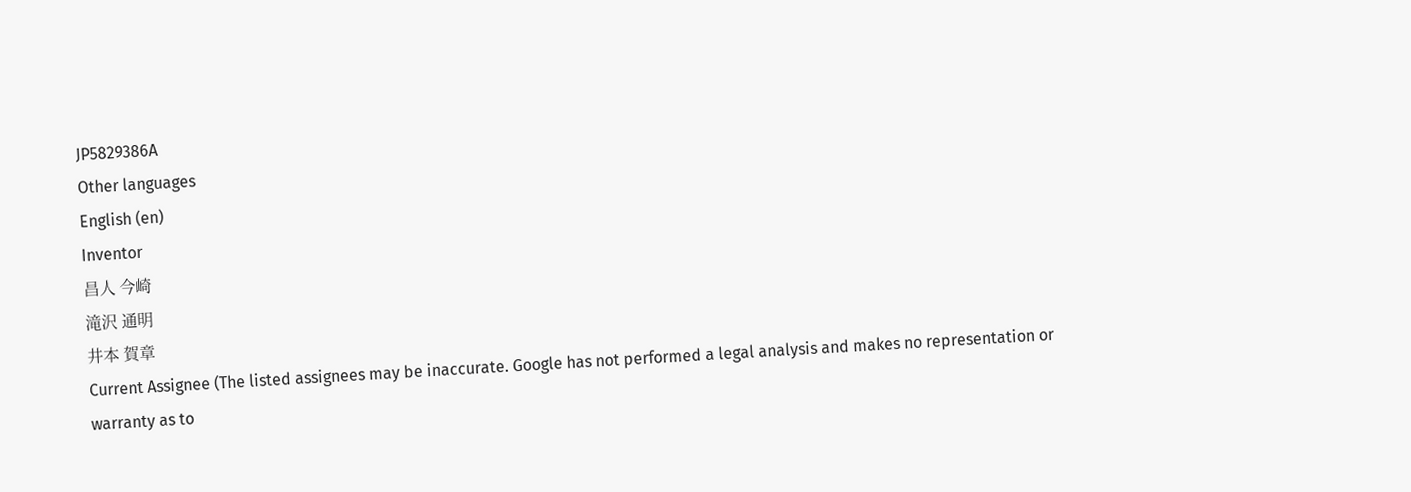JP5829386A
Other languages
English (en)
Inventor
昌人 今崎
滝沢 通明
井本 賀章
Current Assignee (The listed assignees may be inaccurate. Google has not performed a legal analysis and makes no representation or warranty as to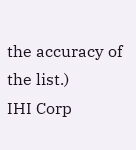the accuracy of the list.)
IHI Corp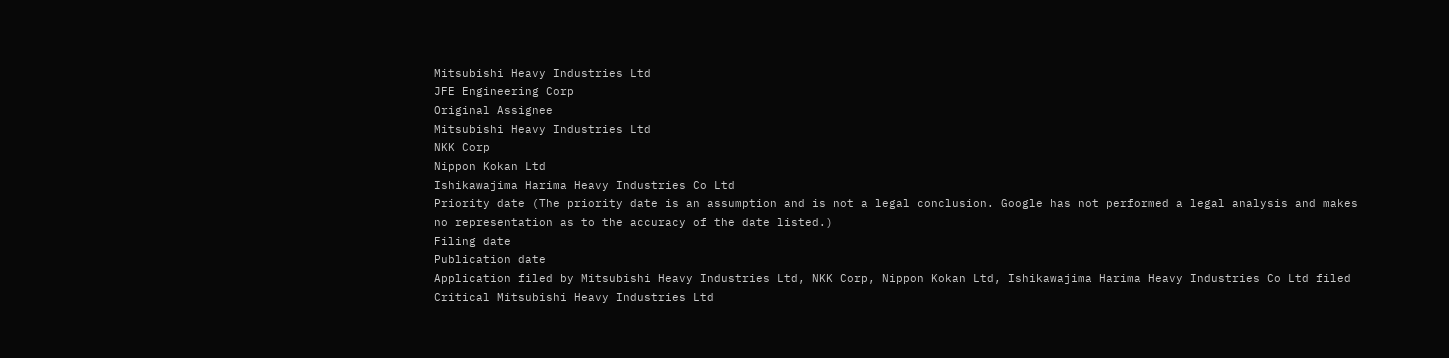Mitsubishi Heavy Industries Ltd
JFE Engineering Corp
Original Assignee
Mitsubishi Heavy Industries Ltd
NKK Corp
Nippon Kokan Ltd
Ishikawajima Harima Heavy Industries Co Ltd
Priority date (The priority date is an assumption and is not a legal conclusion. Google has not performed a legal analysis and makes no representation as to the accuracy of the date listed.)
Filing date
Publication date
Application filed by Mitsubishi Heavy Industries Ltd, NKK Corp, Nippon Kokan Ltd, Ishikawajima Harima Heavy Industries Co Ltd filed Critical Mitsubishi Heavy Industries Ltd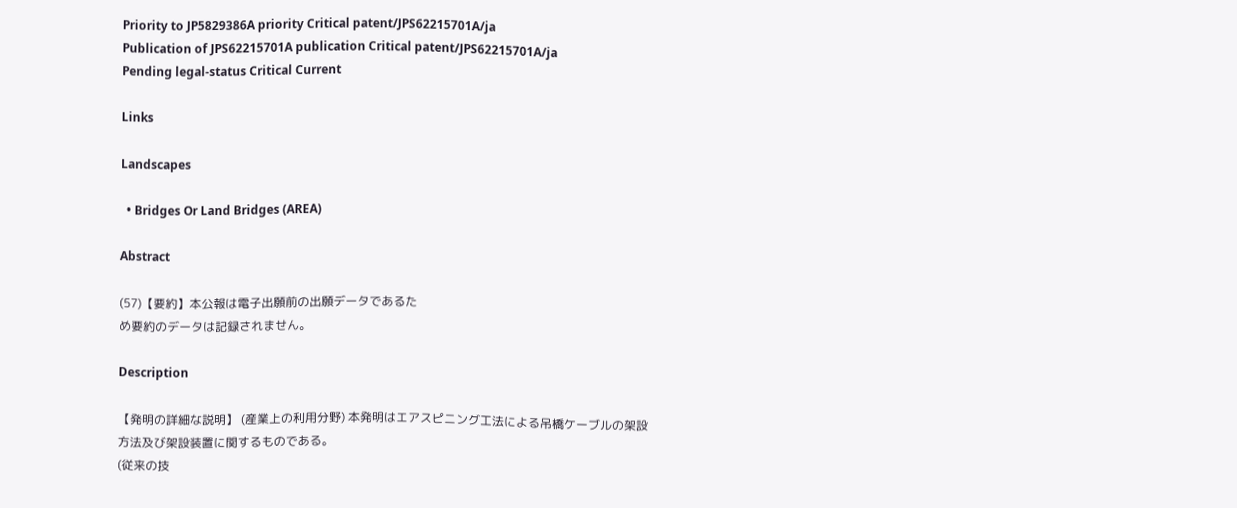Priority to JP5829386A priority Critical patent/JPS62215701A/ja
Publication of JPS62215701A publication Critical patent/JPS62215701A/ja
Pending legal-status Critical Current

Links

Landscapes

  • Bridges Or Land Bridges (AREA)

Abstract

(57)【要約】本公報は電子出願前の出願データであるた
め要約のデータは記録されません。

Description

【発明の詳細な説明】 (産業上の利用分野) 本発明はエアスピニング工法による吊橋ケーブルの架設
方法及び架設装置に関するものである。
(従来の技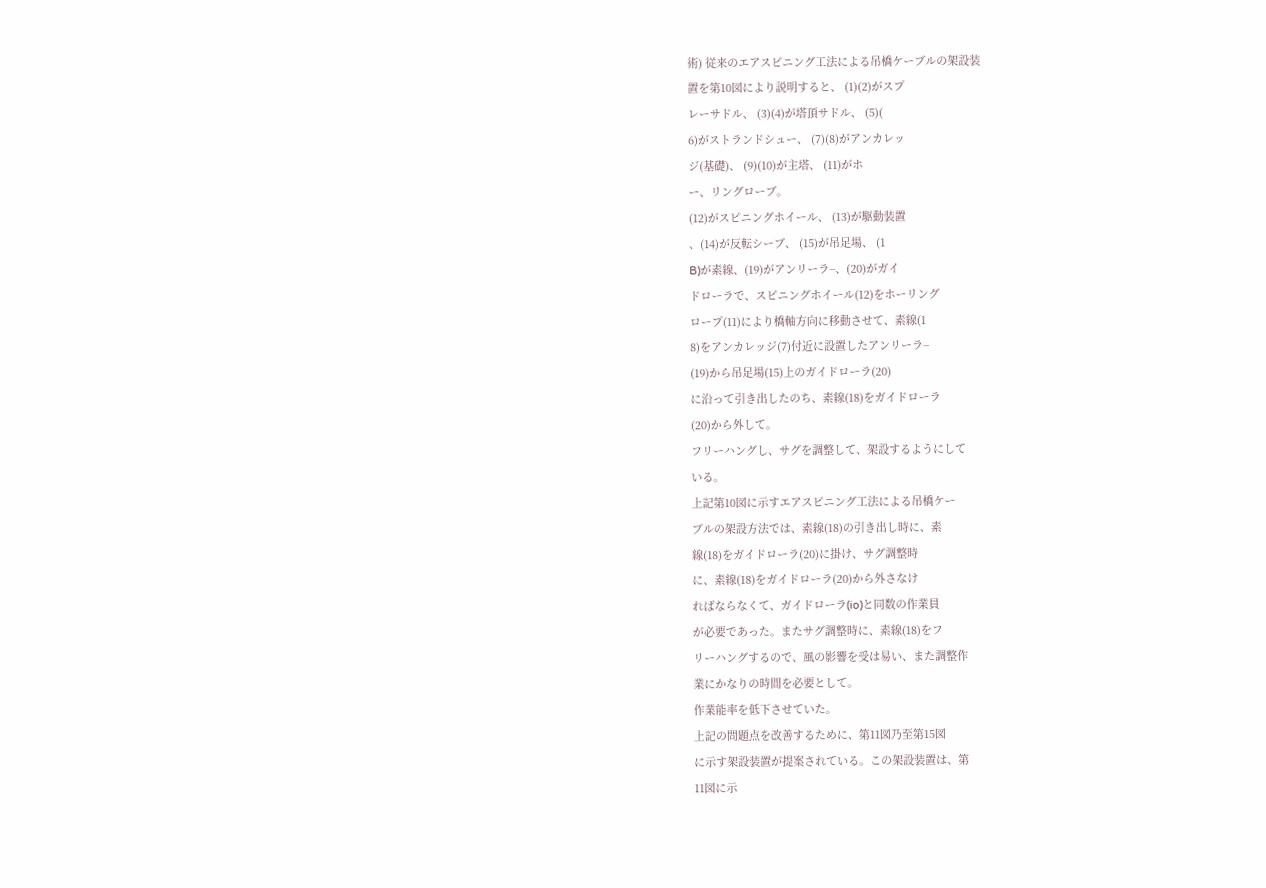術) 従来のエアスピニング工法による吊橋ケーブルの架設装
置を第10図により説明すると、 (1)(2)がスプ
レーサドル、 (3)(4)が塔頂サドル、 (5)(
6)がストランドシュー、 (7)(8)がアンカレッ
ジ(基礎)、 (9)(10)が主塔、 (11)がホ
ー、リングローブ。
(12)がスピニングホイール、 (13)が駆動装置
、(14)が反転シーブ、 (15)が吊足場、 (1
B)が素線、(19)がアンリーラ−、(20)がガイ
ドローラで、スピニングホイール(12)をホーリング
ロープ(11)により橋軸方向に移動させて、素線(1
8)をアンカレッジ(7)付近に設置したアンリーラ−
(19)から吊足場(15)上のガイドローラ(20)
に沿って引き出したのち、素線(18)をガイドローラ
(20)から外して。
フリーハングし、サグを調整して、架設するようにして
いる。
上記第10図に示すエアスピニング工法による吊橋ケー
ブルの架設方法では、素線(18)の引き出し時に、素
線(18)をガイドローラ(20)に掛け、サグ調整時
に、素線(18)をガイドローラ(20)から外さなけ
ればならなくて、ガイドローラ(io)と同数の作業員
が必要であった。またサグ調整時に、素線(18)をフ
リーハングするので、風の影響を受は易い、また調整作
業にかなりの時間を必要として。
作業能率を低下させていた。
上記の問題点を改善するために、第11図乃至第15図
に示す架設装置が提案されている。この架設装置は、第
11図に示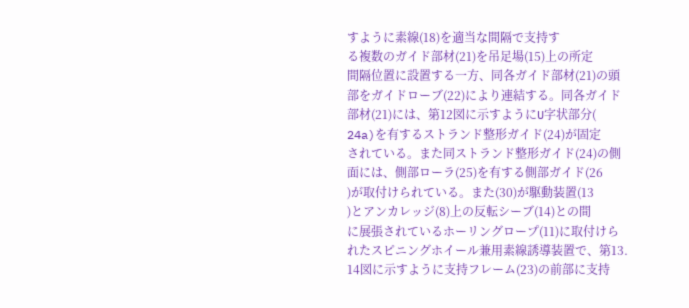すように素線(18)を適当な間隔で支持す
る複数のガイド部材(21)を吊足場(15)上の所定
間隔位置に設置する一方、同各ガイド部材(21)の頭
部をガイドローブ(22)により連結する。同各ガイド
部材(21)には、第12図に示すようにU字状部分(
24a)を有するストランド整形ガイド(24)が固定
されている。また同ストランド整形ガイド(24)の側
面には、側部ローラ(25)を有する側部ガイド(26
)が取付けられている。また(30)が駆動装置(13
)とアンカレッジ(8)上の反転シーブ(14)との間
に展張されているホーリングロープ(11)に取付けら
れたスピニングホイール兼用素線誘導装置で、第13.
14図に示すように支持フレーム(23)の前部に支持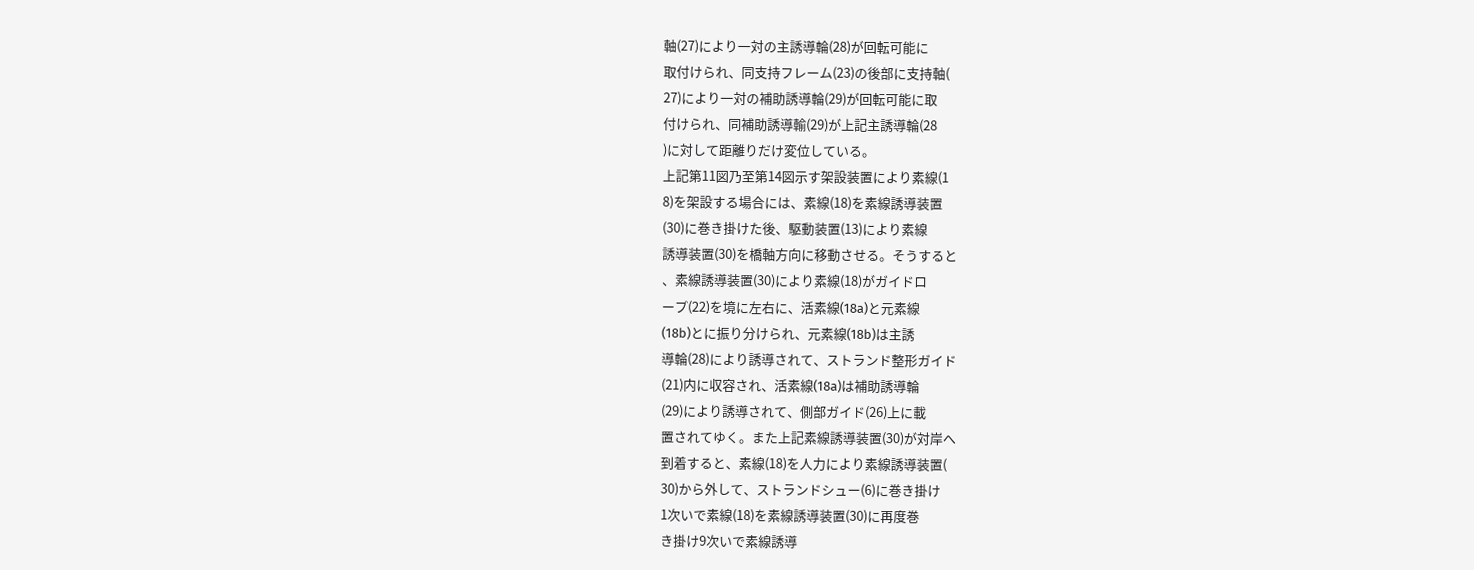軸(27)により一対の主誘導輪(28)が回転可能に
取付けられ、同支持フレーム(23)の後部に支持軸(
27)により一対の補助誘導輪(29)が回転可能に取
付けられ、同補助誘導輸(29)が上記主誘導輪(28
)に対して距離りだけ変位している。
上記第11図乃至第14図示す架設装置により素線(1
8)を架設する場合には、素線(18)を素線誘導装置
(30)に巻き掛けた後、駆動装置(13)により素線
誘導装置(30)を橋軸方向に移動させる。そうすると
、素線誘導装置(30)により素線(18)がガイドロ
ープ(22)を境に左右に、活素線(18a)と元素線
(18b)とに振り分けられ、元素線(18b)は主誘
導輪(28)により誘導されて、ストランド整形ガイド
(21)内に収容され、活素線(18a)は補助誘導輪
(29)により誘導されて、側部ガイド(26)上に載
置されてゆく。また上記素線誘導装置(30)が対岸へ
到着すると、素線(18)を人力により素線誘導装置(
30)から外して、ストランドシュー(6)に巻き掛け
1次いで素線(18)を素線誘導装置(30)に再度巻
き掛け9次いで素線誘導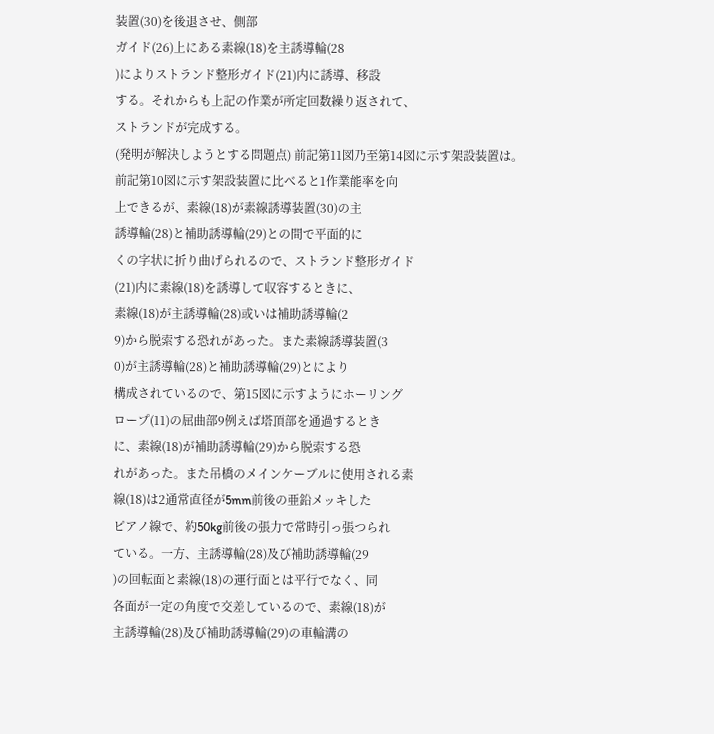装置(30)を後退させ、側部
ガイド(26)上にある素線(18)を主誘導輪(28
)によりストランド整形ガイド(21)内に誘導、移設
する。それからも上記の作業が所定回数繰り返されて、
ストランドが完成する。
(発明が解決しようとする問題点) 前記第11図乃至第14図に示す架設装置は。
前記第10図に示す架設装置に比べると1作業能率を向
上できるが、素線(18)が素線誘導装置(30)の主
誘導輪(28)と補助誘導輪(29)との間で平面的に
くの字状に折り曲げられるので、ストランド整形ガイド
(21)内に素線(18)を誘導して収容するときに、
素線(18)が主誘導輪(28)或いは補助誘導輪(2
9)から脱索する恐れがあった。また素線誘導装置(3
0)が主誘導輪(28)と補助誘導輪(29)とにより
構成されているので、第15図に示すようにホーリング
ロープ(11)の屈曲部9例えば塔頂部を通過するとき
に、素線(18)が補助誘導輪(29)から脱索する恐
れがあった。また吊橋のメインケーブルに使用される素
線(18)は2通常直径が5mm前後の亜鉛メッキした
ピアノ線で、約50kg前後の張力で常時引っ張つられ
ている。一方、主誘導輪(28)及び補助誘導輪(29
)の回転面と素線(18)の運行面とは平行でなく、同
各面が一定の角度で交差しているので、素線(18)が
主誘導輪(28)及び補助誘導輪(29)の車輪溝の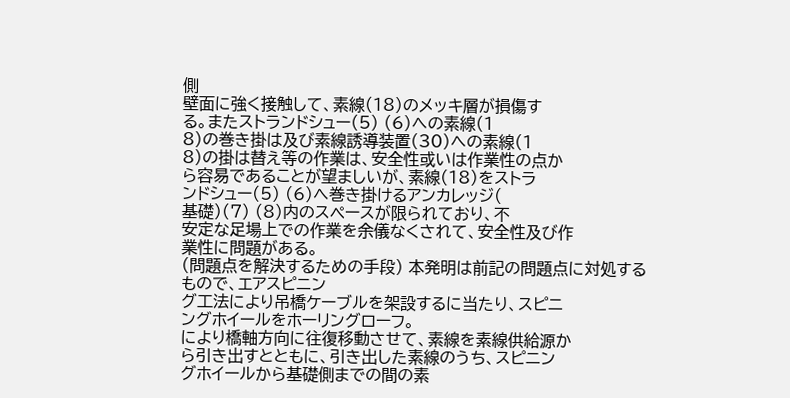側
壁面に強く接触して、素線(18)のメッキ層が損傷す
る。またストランドシュー(5) (6)への素線(1
8)の巻き掛は及び素線誘導装置(30)への素線(1
8)の掛は替え等の作業は、安全性或いは作業性の点か
ら容易であることが望ましいが、素線(18)をストラ
ンドシュー(5) (6)へ巻き掛けるアンカレッジ(
基礎)(7) (8)内のスペースが限られており、不
安定な足場上での作業を余儀なくされて、安全性及び作
業性に問題がある。
(問題点を解決するための手段) 本発明は前記の問題点に対処するもので、エアスピニン
グ工法により吊橋ケーブルを架設するに当たり、スピニ
ングホイールをホーリングローフ。
により橋軸方向に往復移動させて、素線を素線供給源か
ら引き出すとともに、引き出した素線のうち、スピニン
グホイールから基礎側までの間の素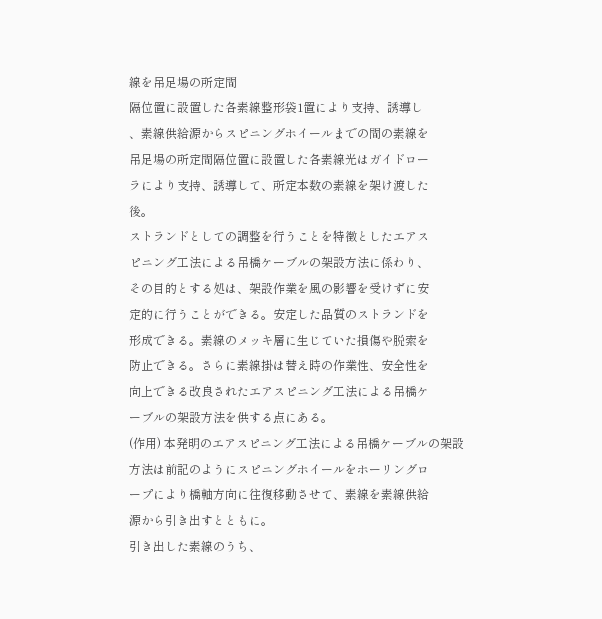線を吊足場の所定間
隔位置に設置した各素線整形袋1置により支持、誘導し
、素線供給源からスピニングホイールまでの間の素線を
吊足場の所定間隔位置に設置した各素線光はガイドロー
ラにより支持、誘導して、所定本数の素線を架け渡した
後。
ストランドとしての調整を行うことを特徴としたエアス
ピニング工法による吊橋ケーブルの架設方法に係わり、
その目的とする処は、架設作業を風の影響を受けずに安
定的に行うことができる。安定した品質のストランドを
形成できる。素線のメッキ層に生じていた損傷や脱索を
防止できる。さらに素線掛は替え時の作業性、安全性を
向上できる改良されたエアスピニング工法による吊橋ケ
ーブルの架設方法を供する点にある。
(作用) 本発明のエアスピニング工法による吊橋ケーブルの架設
方法は前記のようにスピニングホイールをホーリングロ
ープにより橋軸方向に往復移動させて、素線を素線供給
源から引き出すとともに。
引き出した素線のうち、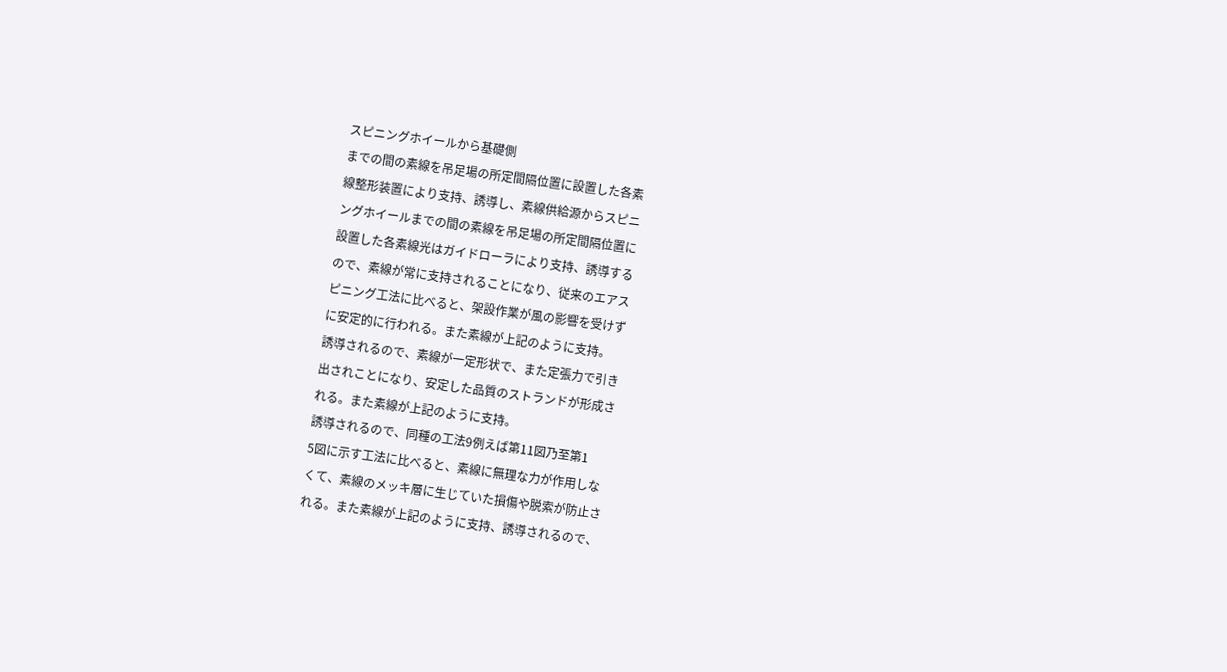スピニングホイールから基礎側
までの間の素線を吊足場の所定間隔位置に設置した各素
線整形装置により支持、誘導し、素線供給源からスピニ
ングホイールまでの間の素線を吊足場の所定間隔位置に
設置した各素線光はガイドローラにより支持、誘導する
ので、素線が常に支持されることになり、従来のエアス
ピニング工法に比べると、架設作業が風の影響を受けず
に安定的に行われる。また素線が上記のように支持。
誘導されるので、素線が一定形状で、また定張力で引き
出されことになり、安定した品質のストランドが形成さ
れる。また素線が上記のように支持。
誘導されるので、同種の工法9例えば第11図乃至第1
5図に示す工法に比べると、素線に無理な力が作用しな
くて、素線のメッキ層に生じていた損傷や脱索が防止さ
れる。また素線が上記のように支持、誘導されるので、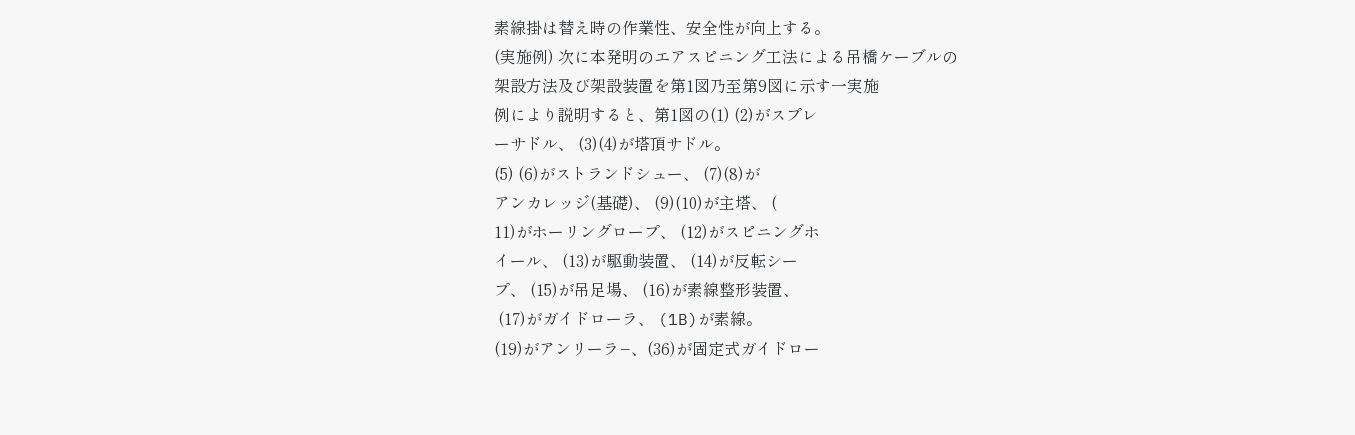素線掛は替え時の作業性、安全性が向上する。
(実施例) 次に本発明のエアスピニング工法による吊橋ケーブルの
架設方法及び架設装置を第1図乃至第9図に示す一実施
例により説明すると、第1図の(1) (2)がスプレ
ーサドル、 (3)(4)が塔頂サドル。
(5) (6)がストランドシュー、 (7)(8)が
アンカレッジ(基礎)、 (9)(10)が主塔、 (
11)がホーリングロープ、 (12)がスピニングホ
イール、 (13)が駆動装置、 (14)が反転シー
プ、 (15)が吊足場、 (16)が素線整形装置、
 (17)がガイドローラ、 (1B)が素線。
(19)がアンリーラ−、(36)が固定式ガイドロー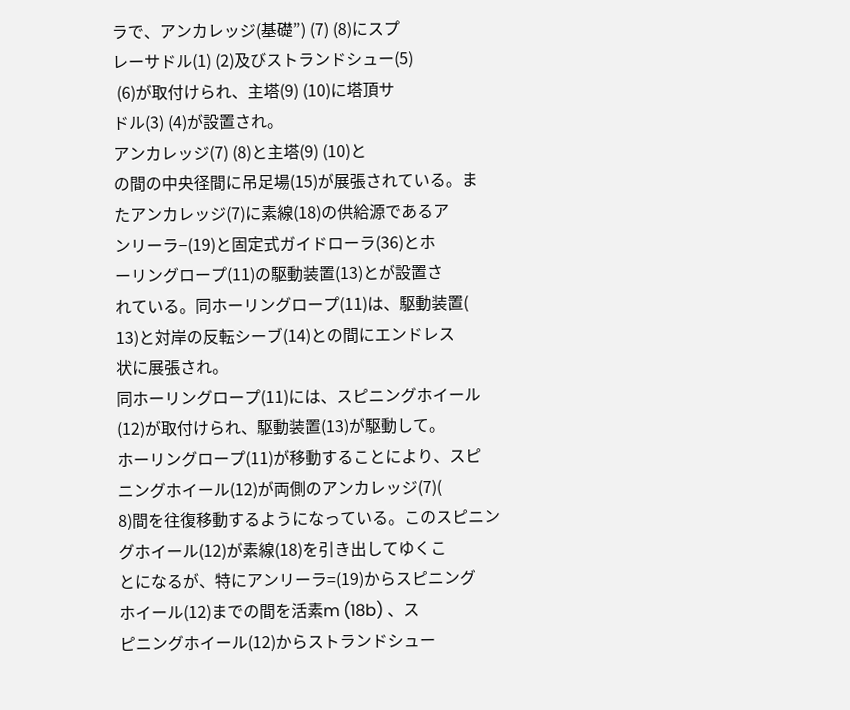ラで、アンカレッジ(基礎”) (7) (8)にスプ
レーサドル(1) (2)及びストランドシュー(5)
 (6)が取付けられ、主塔(9) (10)に塔頂サ
ドル(3) (4)が設置され。
アンカレッジ(7) (8)と主塔(9) (10)と
の間の中央径間に吊足場(15)が展張されている。ま
たアンカレッジ(7)に素線(18)の供給源であるア
ンリーラ−(19)と固定式ガイドローラ(36)とホ
ーリングロープ(11)の駆動装置(13)とが設置さ
れている。同ホーリングロープ(11)は、駆動装置(
13)と対岸の反転シーブ(14)との間にエンドレス
状に展張され。
同ホーリングロープ(11)には、スピニングホイール
(12)が取付けられ、駆動装置(13)が駆動して。
ホーリングロープ(11)が移動することにより、スピ
ニングホイール(12)が両側のアンカレッジ(7)(
8)間を往復移動するようになっている。このスピニン
グホイール(12)が素線(18)を引き出してゆくこ
とになるが、特にアンリーラ=(19)からスピニング
ホイール(12)までの間を活素m (18b) 、ス
ピニングホイール(12)からストランドシュー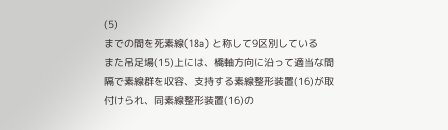(5)
までの間を死素線(18a) と称して9区別している
また吊足場(15)上には、橋軸方向に沿って適当な間
隔で素線群を収容、支持する素線整形装置(16)が取
付けられ、同素線整形装置(16)の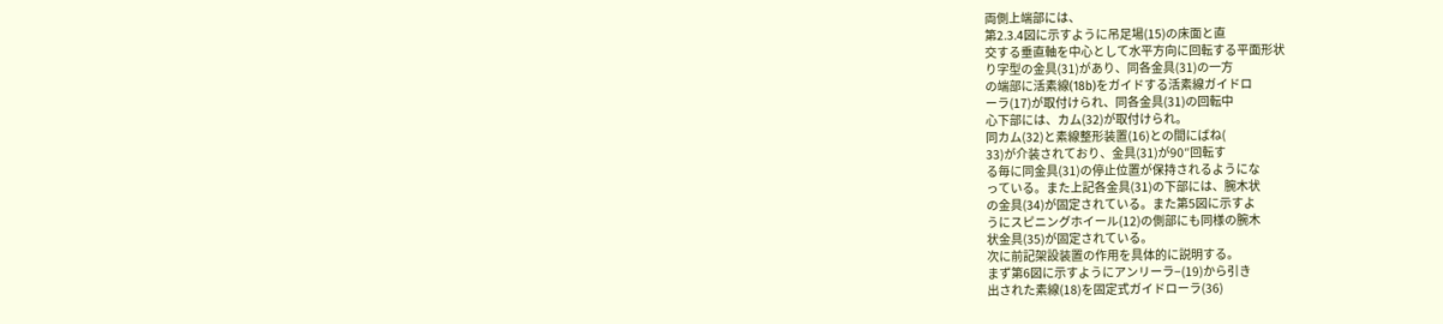両側上端部には、
第2.3.4図に示すように吊足場(15)の床面と直
交する垂直軸を中心として水平方向に回転する平面形状
り字型の金具(31)があり、同各金具(31)の一方
の端部に活素線(18b)をガイドする活素線ガイドロ
ーラ(17)が取付けられ、同各金具(31)の回転中
心下部には、カム(32)が取付けられ。
同カム(32)と素線整形装置(16)との間にばね(
33)が介装されており、金具(31)が90″回転す
る毎に同金具(31)の停止位置が保持されるようにな
っている。また上記各金具(31)の下部には、腕木状
の金具(34)が固定されている。また第5図に示すよ
うにスピニングホイール(12)の側部にも同様の腕木
状金具(35)が固定されている。
次に前記架設装置の作用を具体的に説明する。
まず第6図に示すようにアンリーラ−(19)から引き
出された素線(18)を固定式ガイドローラ(36)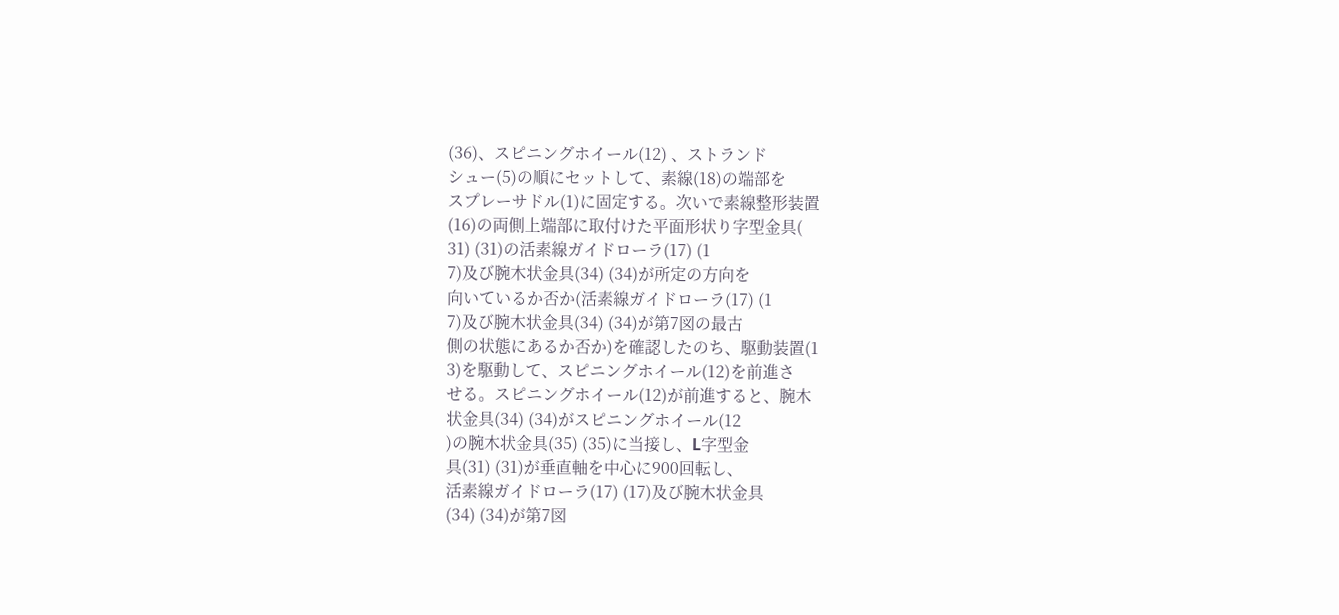(36)、スピニングホイール(12) 、ストランド
シュー(5)の順にセットして、素線(18)の端部を
スプレーサドル(1)に固定する。次いで素線整形装置
(16)の両側上端部に取付けた平面形状り字型金具(
31) (31)の活素線ガイドローラ(17) (1
7)及び腕木状金具(34) (34)が所定の方向を
向いているか否か(活素線ガイドローラ(17) (1
7)及び腕木状金具(34) (34)が第7図の最古
側の状態にあるか否か)を確認したのち、駆動装置(1
3)を駆動して、スピニングホイール(12)を前進さ
せる。スピニングホイール(12)が前進すると、腕木
状金具(34) (34)がスピニングホイール(12
)の腕木状金具(35) (35)に当接し、L字型金
具(31) (31)が垂直軸を中心に900回転し、
活素線ガイドローラ(17) (17)及び腕木状金具
(34) (34)が第7図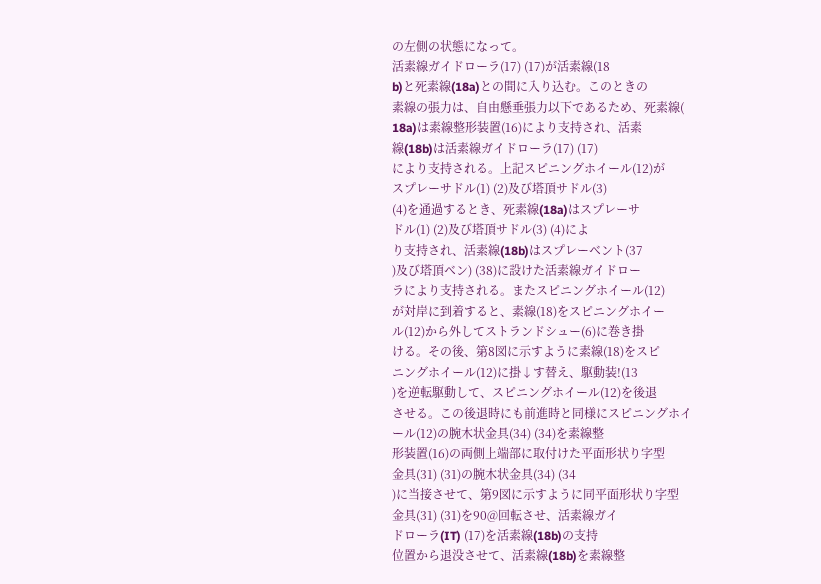の左側の状態になって。
活素線ガイドローラ(17) (17)が活素線(18
b)と死素線(18a)との間に入り込む。このときの
素線の張力は、自由懸垂張力以下であるため、死素線(
18a)は素線整形装置(16)により支持され、活素
線(18b)は活素線ガイドローラ(17) (17)
により支持される。上記スピニングホイール(12)が
スプレーサドル(1) (2)及び塔頂サドル(3)
(4)を通過するとき、死素線(18a)はスプレーサ
ドル(1) (2)及び塔頂サドル(3) (4)によ
り支持され、活素線(18b)はスプレーベント(37
)及び塔頂ベン) (38)に設けた活素線ガイドロー
ラにより支持される。またスピニングホイール(12)
が対岸に到着すると、素線(18)をスピニングホイー
ル(12)から外してストランドシュー(6)に巻き掛
ける。その後、第8図に示すように素線(18)をスピ
ニングホイール(12)に掛↓す替え、駆動装!(13
)を逆転駆動して、スピニングホイール(12)を後退
させる。この後退時にも前進時と同様にスピニングホイ
ール(12)の腕木状金具(34) (34)を素線整
形装置(16)の両側上端部に取付けた平面形状り字型
金具(31) (31)の腕木状金具(34) (34
)に当接させて、第9図に示すように同平面形状り字型
金具(31) (31)を90@回転させ、活素線ガイ
ドローラ(IT) (17)を活素線(18b)の支持
位置から退没させて、活素線(18b)を素線整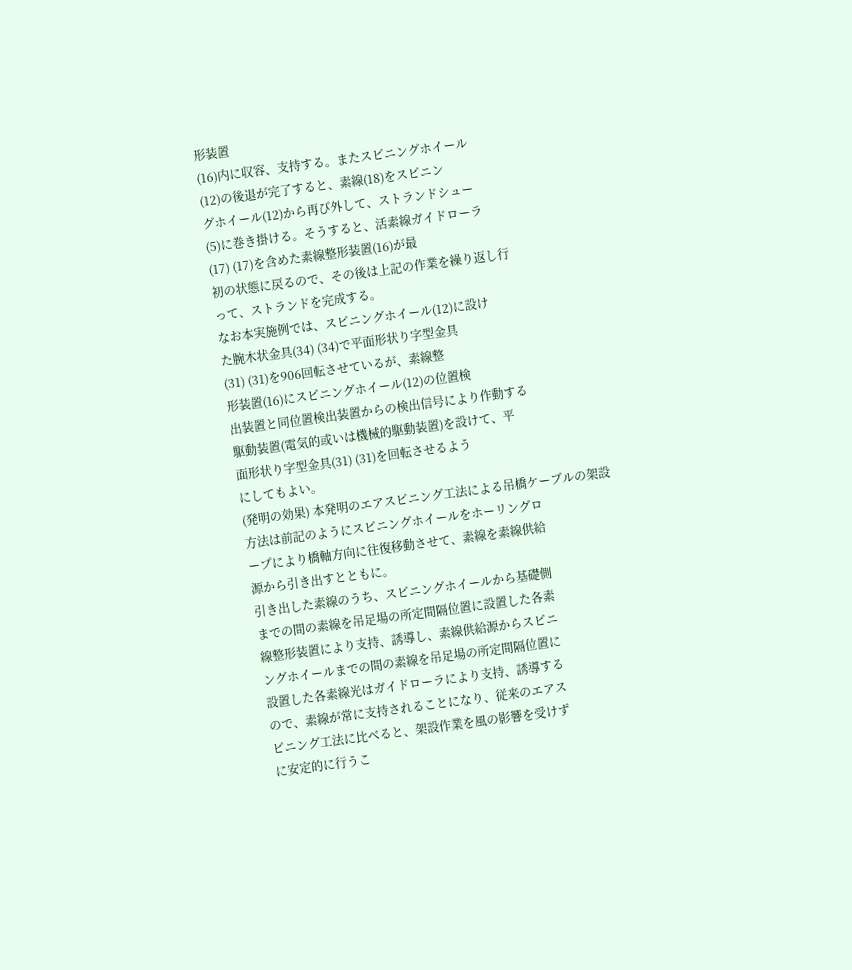形装置
(16)内に収容、支持する。またスピニングホイール
(12)の後退が完了すると、素線(18)をスピニン
グホイール(12)から再び外して、ストランドシュー
(5)に巻き掛ける。そうすると、活素線ガイドローラ
(17) (17)を含めた素線整形装置(16)が最
初の状態に戻るので、その後は上記の作業を繰り返し行
って、ストランドを完成する。
なお本実施例では、スピニングホイール(12)に設け
た腕木状金具(34) (34)で平面形状り字型金具
(31) (31)を906回転させているが、素線整
形装置(16)にスピニングホイール(12)の位置検
出装置と同位置検出装置からの検出信号により作動する
駆動装置(電気的或いは機械的駆動装置)を設けて、平
面形状り字型金具(31) (31)を回転させるよう
にしてもよい。
(発明の効果) 本発明のエアスピニング工法による吊橋ケーブルの架設
方法は前記のようにスピニングホイールをホーリングロ
ープにより橋軸方向に往復移動させて、素線を素線供給
源から引き出すとともに。
引き出した素線のうち、スピニングホイールから基礎側
までの間の素線を吊足場の所定間隔位置に設置した各素
線整形装置により支持、誘導し、素線供給源からスピニ
ングホイールまでの間の素線を吊足場の所定間隔位置に
設置した各素線光はガイドローラにより支持、誘導する
ので、素線が常に支持されることになり、従来のエアス
ピニング工法に比べると、架設作業を風の影響を受けず
に安定的に行うこ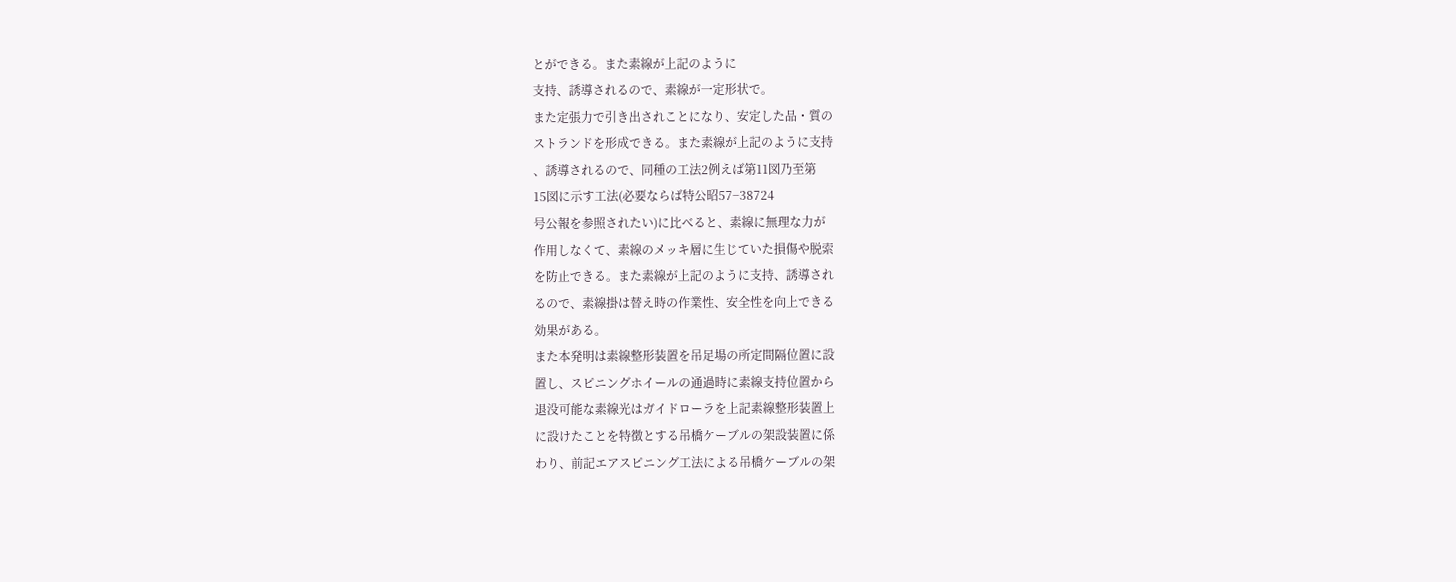とができる。また素線が上記のように
支持、誘導されるので、素線が一定形状で。
また定張力で引き出されことになり、安定した品・質の
ストランドを形成できる。また素線が上記のように支持
、誘導されるので、同種の工法2例えば第11図乃至第
15図に示す工法(必要ならば特公昭57−38724
号公報を参照されたい)に比べると、素線に無理な力が
作用しなくて、素線のメッキ層に生じていた損傷や脱索
を防止できる。また素線が上記のように支持、誘導され
るので、素線掛は替え時の作業性、安全性を向上できる
効果がある。
また本発明は素線整形装置を吊足場の所定間隔位置に設
置し、スピニングホイールの通過時に素線支持位置から
退没可能な素線光はガイドローラを上記素線整形装置上
に設けたことを特徴とする吊橋ケーブルの架設装置に係
わり、前記エアスピニング工法による吊橋ケーブルの架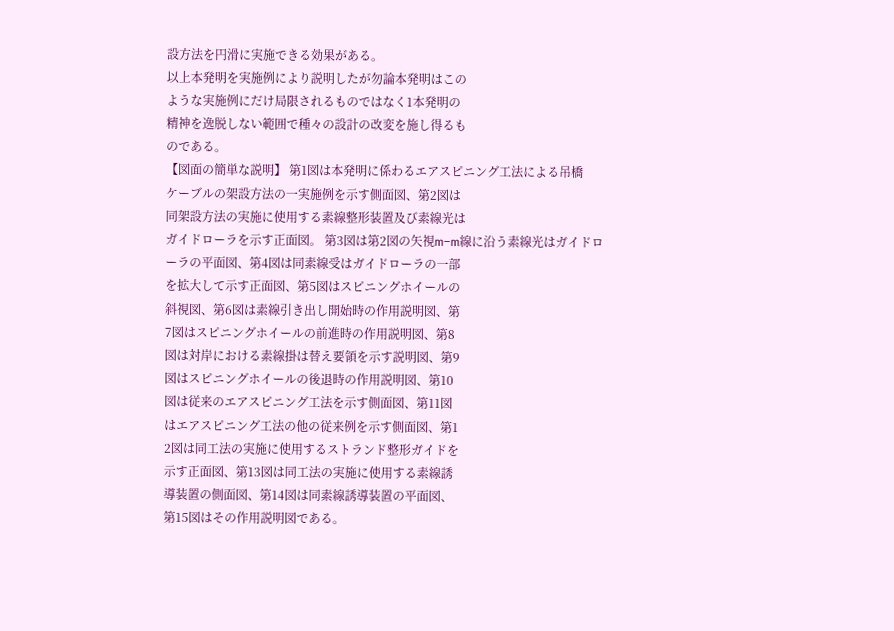設方法を円滑に実施できる効果がある。
以上本発明を実施例により説明したが勿論本発明はこの
ような実施例にだけ局限されるものではなく1本発明の
精神を逸脱しない範囲で種々の設計の改変を施し得るも
のである。
【図面の簡単な説明】 第1図は本発明に係わるエアスピニング工法による吊橋
ケーブルの架設方法の一実施例を示す側面図、第2図は
同架設方法の実施に使用する素線整形装置及び素線光は
ガイドローラを示す正面図。 第3図は第2図の矢視m−m線に沿う素線光はガイドロ
ーラの平面図、第4図は同素線受はガイドローラの一部
を拡大して示す正面図、第5図はスピニングホイールの
斜視図、第6図は素線引き出し開始時の作用説明図、第
7図はスピニングホイールの前進時の作用説明図、第8
図は対岸における素線掛は替え要領を示す説明図、第9
図はスピニングホイールの後退時の作用説明図、第10
図は従来のエアスピニング工法を示す側面図、第11図
はエアスピニング工法の他の従来例を示す側面図、第1
2図は同工法の実施に使用するストランド整形ガイドを
示す正面図、第13図は同工法の実施に使用する素線誘
導装置の側面図、第14図は同素線誘導装置の平面図、
第15図はその作用説明図である。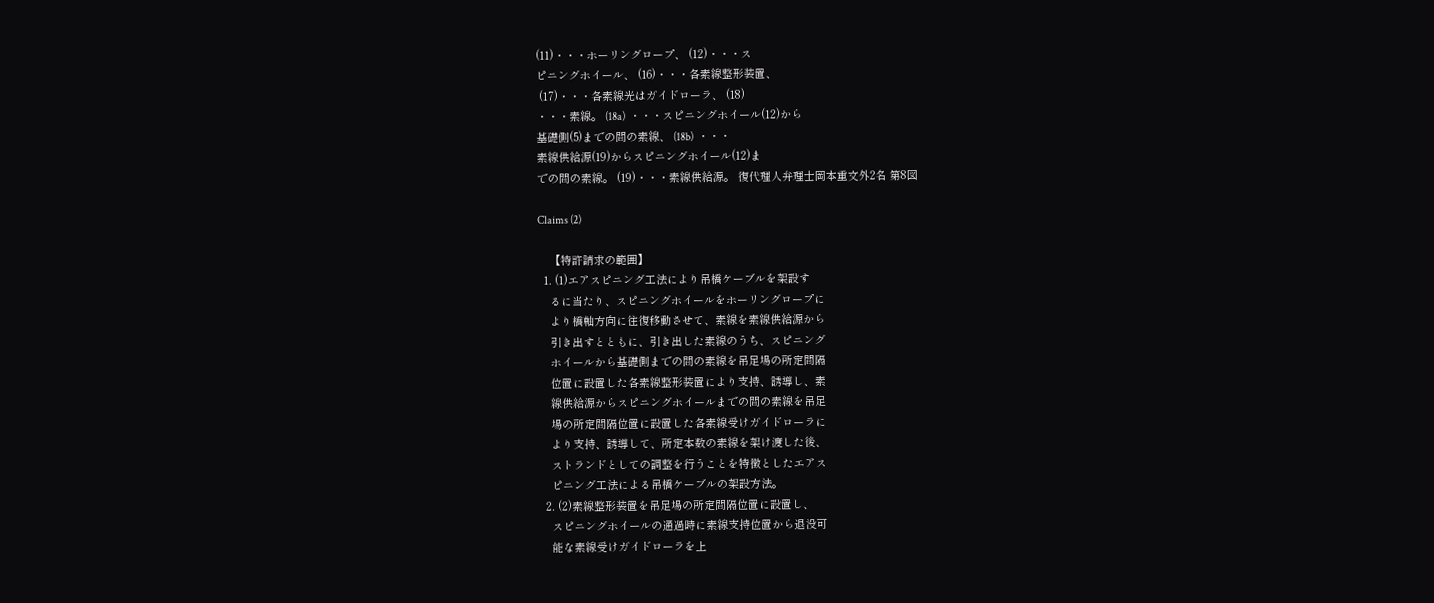(11)・・・ホーリングロープ、 (12)・・・ス
ピニングホイール、 (16)・・・各素線整形装置、
 (17)・・・各素線光はガイドローラ、 (18)
・・・素線。 (18a)  ・・・スピニングホイール(12)から
基礎側(5)までの間の素線、 (18b)  ・・・
素線供給源(19)からスピニングホイール(12)ま
での間の素線。 (19)・・・素線供給源。 復代理人弁理士岡本重文外2名 第8図

Claims (2)

    【特許請求の範囲】
  1. (1)エアスピニング工法により吊橋ケーブルを架設す
    るに当たり、スピニングホイールをホーリングロープに
    より橋軸方向に往復移動させて、素線を素線供給源から
    引き出すとともに、引き出した素線のうち、スピニング
    ホイールから基礎側までの間の素線を吊足場の所定間隔
    位置に設置した各素線整形装置により支持、誘導し、素
    線供給源からスピニングホイールまでの間の素線を吊足
    場の所定間隔位置に設置した各素線受けガイドローラに
    より支持、誘導して、所定本数の素線を架け渡した後、
    ストランドとしての調整を行うことを特徴としたエアス
    ピニング工法による吊橋ケーブルの架設方法。
  2. (2)素線整形装置を吊足場の所定間隔位置に設置し、
    スピニングホイールの通過時に素線支持位置から退没可
    能な素線受けガイドローラを上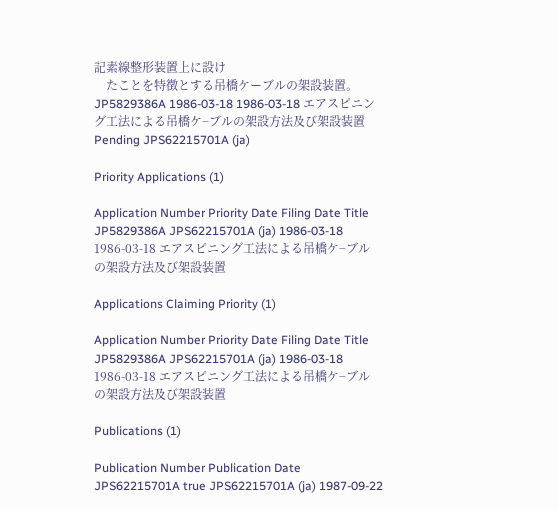記素線整形装置上に設け
    たことを特徴とする吊橋ケーブルの架設装置。
JP5829386A 1986-03-18 1986-03-18 エアスピニング工法による吊橋ケ−ブルの架設方法及び架設装置 Pending JPS62215701A (ja)

Priority Applications (1)

Application Number Priority Date Filing Date Title
JP5829386A JPS62215701A (ja) 1986-03-18 1986-03-18 エアスピニング工法による吊橋ケ−ブルの架設方法及び架設装置

Applications Claiming Priority (1)

Application Number Priority Date Filing Date Title
JP5829386A JPS62215701A (ja) 1986-03-18 1986-03-18 エアスピニング工法による吊橋ケ−ブルの架設方法及び架設装置

Publications (1)

Publication Number Publication Date
JPS62215701A true JPS62215701A (ja) 1987-09-22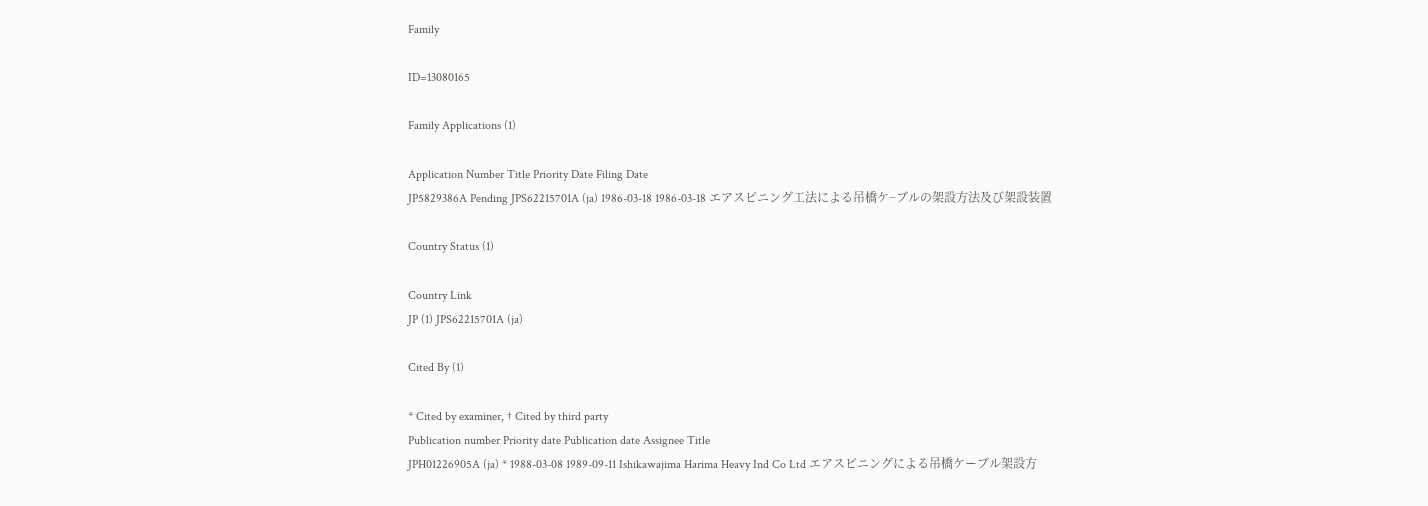Family

ID=13080165

Family Applications (1)

Application Number Title Priority Date Filing Date
JP5829386A Pending JPS62215701A (ja) 1986-03-18 1986-03-18 エアスピニング工法による吊橋ケ−ブルの架設方法及び架設装置

Country Status (1)

Country Link
JP (1) JPS62215701A (ja)

Cited By (1)

* Cited by examiner, † Cited by third party
Publication number Priority date Publication date Assignee Title
JPH01226905A (ja) * 1988-03-08 1989-09-11 Ishikawajima Harima Heavy Ind Co Ltd エアスピニングによる吊橋ケーブル架設方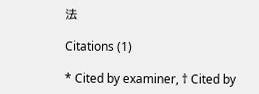法

Citations (1)

* Cited by examiner, † Cited by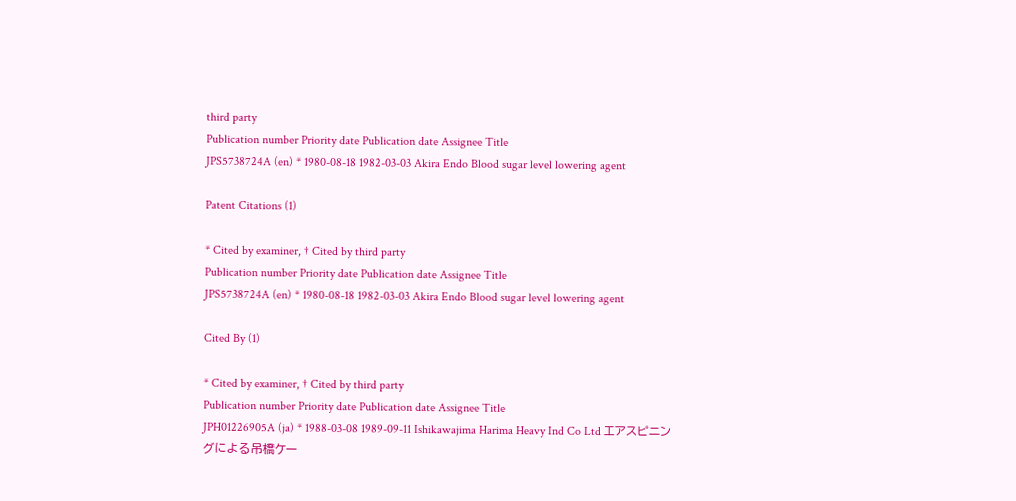third party
Publication number Priority date Publication date Assignee Title
JPS5738724A (en) * 1980-08-18 1982-03-03 Akira Endo Blood sugar level lowering agent

Patent Citations (1)

* Cited by examiner, † Cited by third party
Publication number Priority date Publication date Assignee Title
JPS5738724A (en) * 1980-08-18 1982-03-03 Akira Endo Blood sugar level lowering agent

Cited By (1)

* Cited by examiner, † Cited by third party
Publication number Priority date Publication date Assignee Title
JPH01226905A (ja) * 1988-03-08 1989-09-11 Ishikawajima Harima Heavy Ind Co Ltd エアスピニングによる吊橋ケー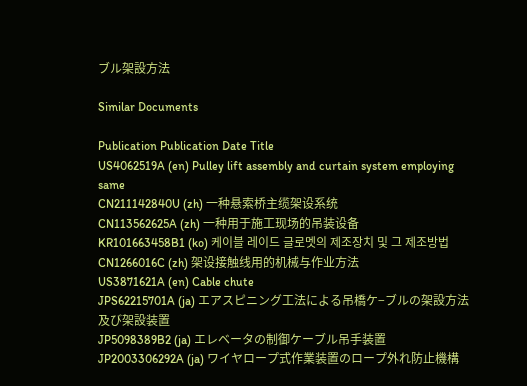ブル架設方法

Similar Documents

Publication Publication Date Title
US4062519A (en) Pulley lift assembly and curtain system employing same
CN211142840U (zh) 一种悬索桥主缆架设系统
CN113562625A (zh) 一种用于施工现场的吊装设备
KR101663458B1 (ko) 케이블 레이드 글로멧의 제조장치 및 그 제조방법
CN1266016C (zh) 架设接触线用的机械与作业方法
US3871621A (en) Cable chute
JPS62215701A (ja) エアスピニング工法による吊橋ケ−ブルの架設方法及び架設装置
JP5098389B2 (ja) エレベータの制御ケーブル吊手装置
JP2003306292A (ja) ワイヤロープ式作業装置のロープ外れ防止機構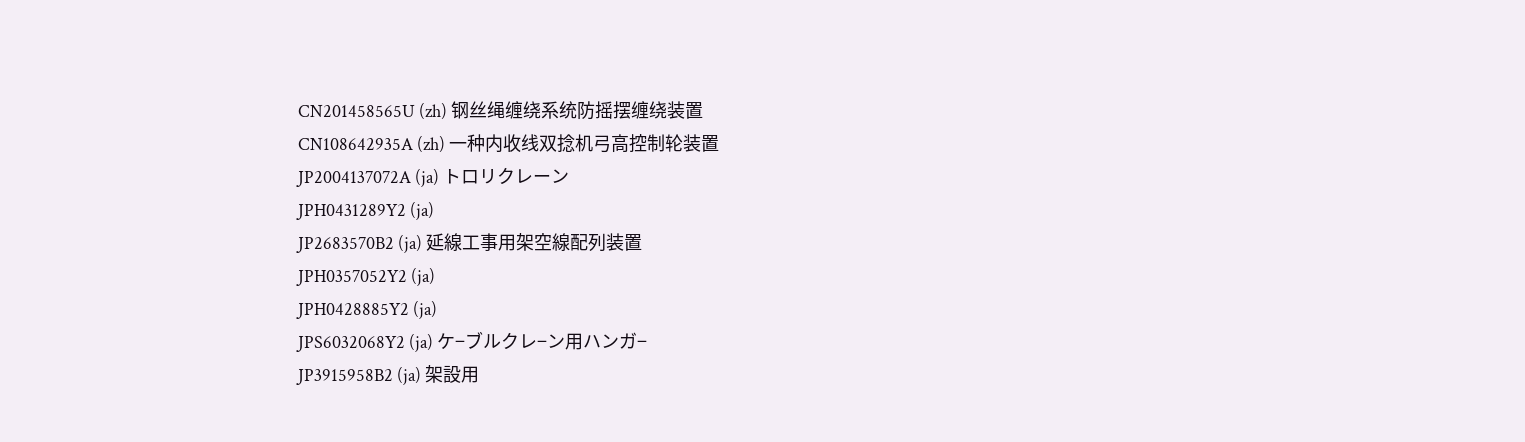CN201458565U (zh) 钢丝绳缠绕系统防摇摆缠绕装置
CN108642935A (zh) 一种内收线双捻机弓高控制轮装置
JP2004137072A (ja) トロリクレーン
JPH0431289Y2 (ja)
JP2683570B2 (ja) 延線工事用架空線配列装置
JPH0357052Y2 (ja)
JPH0428885Y2 (ja)
JPS6032068Y2 (ja) ケ−ブルクレ−ン用ハンガ−
JP3915958B2 (ja) 架設用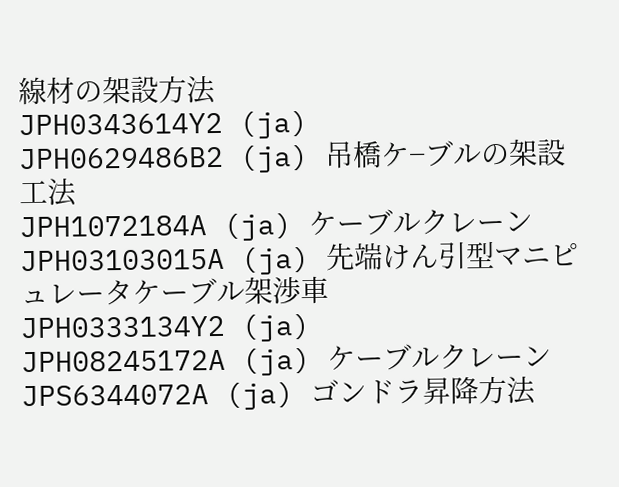線材の架設方法
JPH0343614Y2 (ja)
JPH0629486B2 (ja) 吊橋ケ−ブルの架設工法
JPH1072184A (ja) ケーブルクレーン
JPH03103015A (ja) 先端けん引型マニピュレータケーブル架渉車
JPH0333134Y2 (ja)
JPH08245172A (ja) ケーブルクレーン
JPS6344072A (ja) ゴンドラ昇降方法